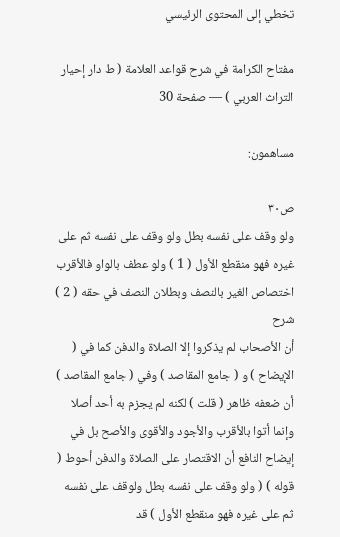تخطي إلى المحتوى الرئيسي

مفتاح الكرامة في شرح قواعد العلامة ( ط دار إحيار التراث العربي ) — صفحة 30

مساهمون:

ص٣٠
ولو وقف على نفسه بطل ولو وقف على نفسه ثم على غيره فهو منقطع الأول ( 1 ) ولو عطف بالواو فالأقرب اختصاص الغير بالنصف وبطلان النصف في حقه ( 2 )
شرح
أن الأصحاب لم يذكروا إلا الصلاة والدفن كما في ( الإيضاح ) و ( جامع المقاصد ) وفي ( جامع المقاصد ) أن ضعفه ظاهر ( قلت ) لكنه لم يجزم به أحد أصلا وإنما أتوا بالأقرب والأجود والأقوى والأصح بل في إيضاح النافع أن الاقتصار على الصلاة والدفن أحوط ( قوله ) ( ولو وقف على نفسه بطل ولوقف على نفسه ثم على غيره فهو منقطع الأول ) قد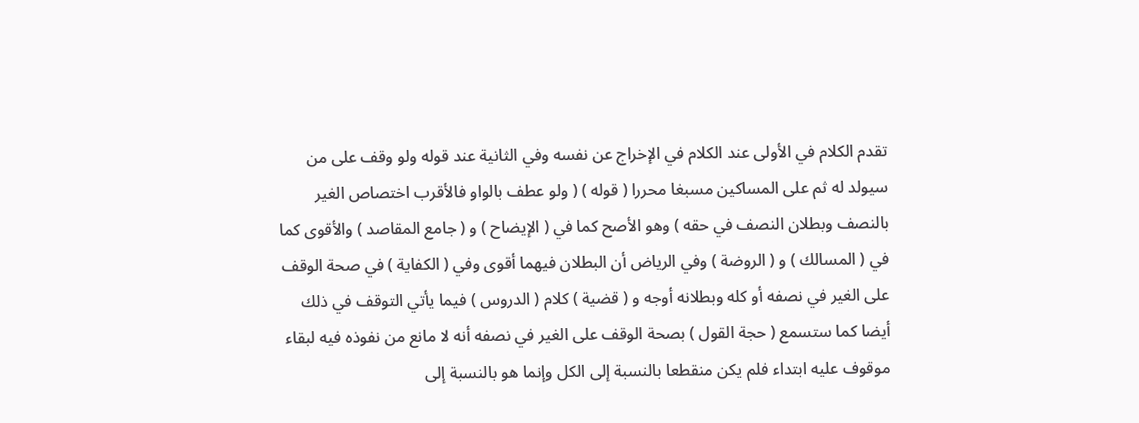تقدم الكلام في الأولى عند الكلام في الإخراج عن نفسه وفي الثانية عند قوله ولو وقف على من سيولد له ثم على المساكين مسبغا محررا ( قوله ) ( ولو عطف بالواو فالأقرب اختصاص الغير بالنصف وبطلان النصف في حقه ) وهو الأصح كما في ( الإيضاح ) و ( جامع المقاصد ) والأقوى كما في ( المسالك ) و ( الروضة ) وفي الرياض أن البطلان فيهما أقوى وفي ( الكفاية ) في صحة الوقف على الغير في نصفه أو كله وبطلانه أوجه و ( قضية ) كلام ( الدروس ) فيما يأتي التوقف في ذلك أيضا كما ستسمع ( حجة القول ) بصحة الوقف على الغير في نصفه أنه لا مانع من نفوذه فيه لبقاء موقوف عليه ابتداء فلم يكن منقطعا بالنسبة إلى الكل وإنما هو بالنسبة إلى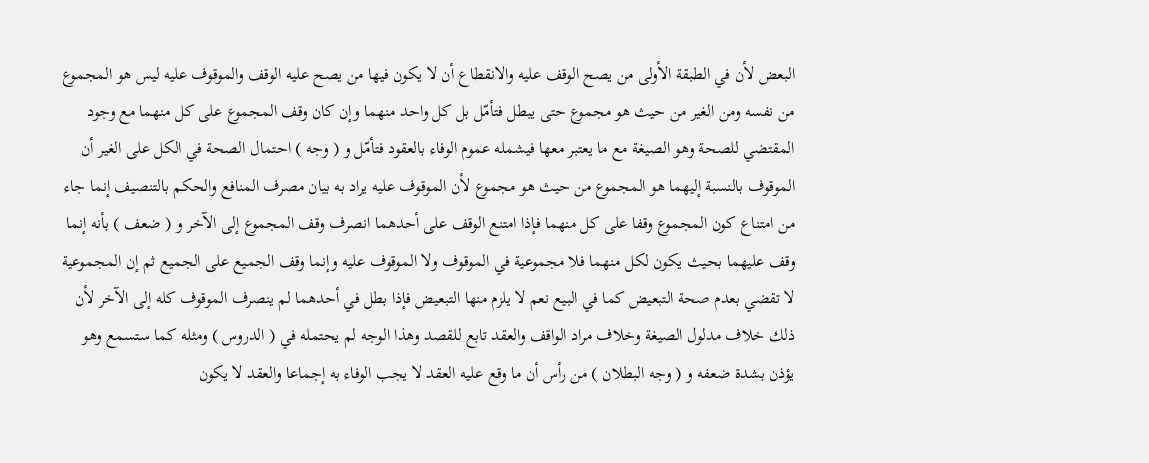البعض لأن في الطبقة الأولى من يصح الوقف عليه والانقطاع أن لا يكون فيها من يصح عليه الوقف والموقوف عليه ليس هو المجموع من نفسه ومن الغير من حيث هو مجموع حتى يبطل فتأمّل بل كل واحد منهما وإن كان وقف المجموع على كل منهما مع وجود المقتضي للصحة وهو الصيغة مع ما يعتبر معها فيشمله عموم الوفاء بالعقود فتأمّل و ( وجه ) احتمال الصحة في الكل على الغير أن الموقوف بالنسبة إليهما هو المجموع من حيث هو مجموع لأن الموقوف عليه يراد به بيان مصرف المنافع والحكم بالتنصيف إنما جاء من امتناع كون المجموع وقفا على كل منهما فإذا امتنع الوقف على أحدهما انصرف وقف المجموع إلى الآخر و ( ضعف ) بأنه إنما وقف عليهما بحيث يكون لكل منهما فلا مجموعية في الموقوف ولا الموقوف عليه وإنما وقف الجميع على الجميع ثم إن المجموعية لا تقضي بعدم صحة التبعيض كما في البيع نعم لا يلزم منها التبعيض فإذا بطل في أحدهما لم ينصرف الموقوف كله إلى الآخر لأن ذلك خلاف مدلول الصيغة وخلاف مراد الواقف والعقد تابع للقصد وهذا الوجه لم يحتمله في ( الدروس ) ومثله كما ستسمع وهو يؤذن بشدة ضعفه و ( وجه البطلان ) من رأس أن ما وقع عليه العقد لا يجب الوفاء به إجماعا والعقد لا يكون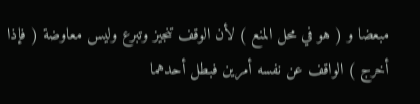مبعضا و ( هو في محل المنع ) لأن الوقف تنجيز وتبرع وليس معاوضة ( فإذا أخرج ) الواقف عن نفسه أمرين فبطل أحدهما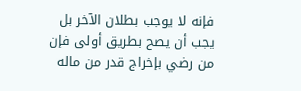فإنه لا يوجب بطلان الآخر بل يجب أن يصح بطريق أولى فإن من رضي بإخراج قدر من ماله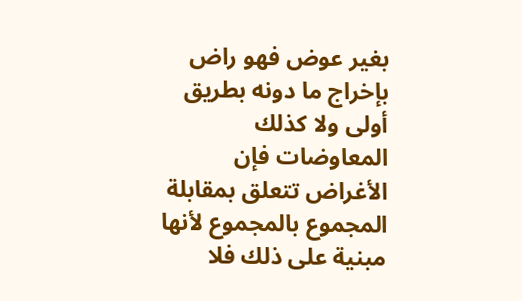بغير عوض فهو راض بإخراج ما دونه بطريق أولى ولا كذلك المعاوضات فإن الأغراض تتعلق بمقابلة المجموع بالمجموع لأنها مبنية على ذلك فلا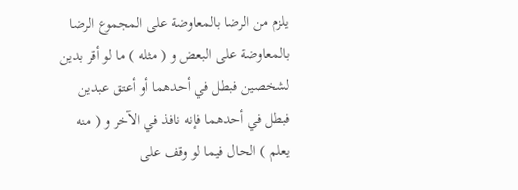يلزم من الرضا بالمعاوضة على المجموع الرضا بالمعاوضة على البعض و ( مثله ) ما لو أقر بدين لشخصين فبطل في أحدهما أو أعتق عبدين فبطل في أحدهما فإنه نافذ في الآخر و ( منه يعلم ) الحال فيما لو وقف على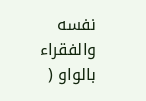نفسه والفقراء بالواو (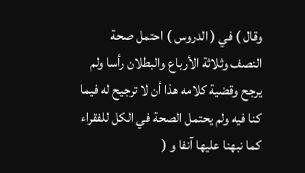وقال ) في ( الدروس ) احتمل صحة النصف وثلاثة الأرباع والبطلان رأسا ولم يرجح وقضية كلامه هذا أن لا ترجيح له فيما كنا فيه ولم يحتمل الصحة في الكل للفقراء كما نبهنا عليها آنفا و (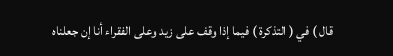قال ) في ( التذكرة ) فيما إذا وقف على زيد وعلى الفقراء أنا إن جعلناه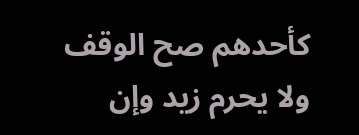كأحدهم صح الوقف ولا يحرم زيد وإن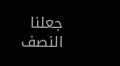جعلنا النصف